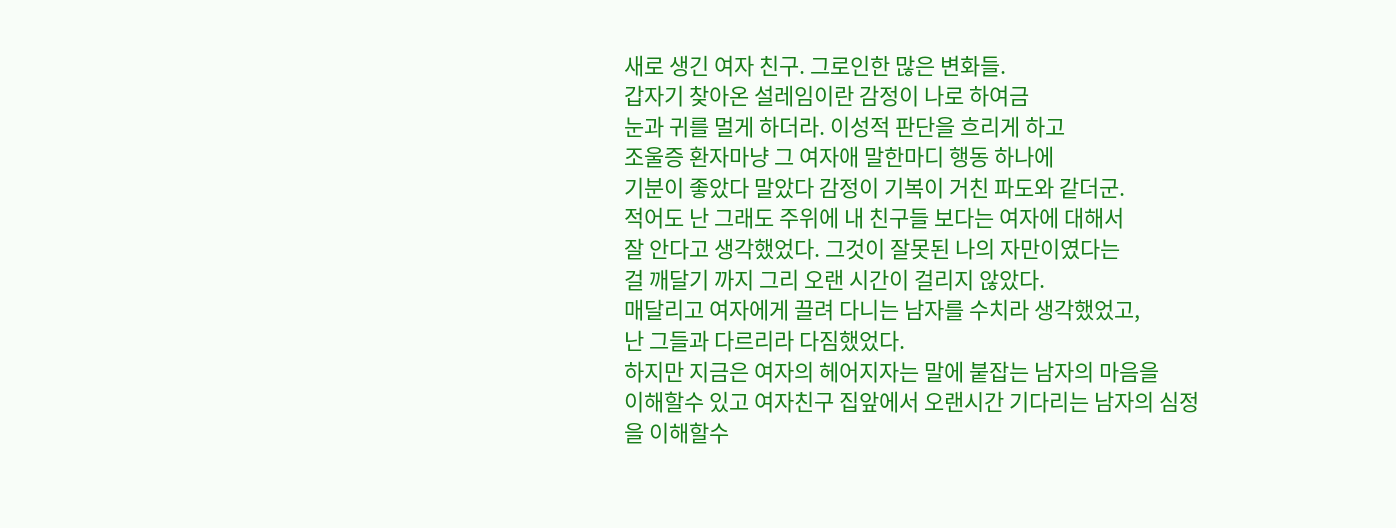새로 생긴 여자 친구. 그로인한 많은 변화들.
갑자기 찾아온 설레임이란 감정이 나로 하여금
눈과 귀를 멀게 하더라. 이성적 판단을 흐리게 하고
조울증 환자마냥 그 여자애 말한마디 행동 하나에
기분이 좋았다 말았다 감정이 기복이 거친 파도와 같더군.
적어도 난 그래도 주위에 내 친구들 보다는 여자에 대해서
잘 안다고 생각했었다. 그것이 잘못된 나의 자만이였다는
걸 깨달기 까지 그리 오랜 시간이 걸리지 않았다.
매달리고 여자에게 끌려 다니는 남자를 수치라 생각했었고,
난 그들과 다르리라 다짐했었다.
하지만 지금은 여자의 헤어지자는 말에 붙잡는 남자의 마음을
이해할수 있고 여자친구 집앞에서 오랜시간 기다리는 남자의 심정
을 이해할수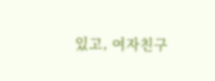있고, 여자친구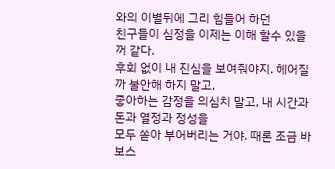와의 이별뒤에 그리 힘들어 하던
친구들이 심정을 이제는 이해 할수 있을꺼 같다.
후회 없이 내 진심을 보여줘야지. 헤어질까 불안해 하지 말고,
좋아하는 감정을 의심치 말고, 내 시간과 돈과 열정과 정성을
모두 쏟아 부어버리는 거야. 때론 조금 바보스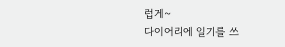럽게~
다이어리에 일기를 쓰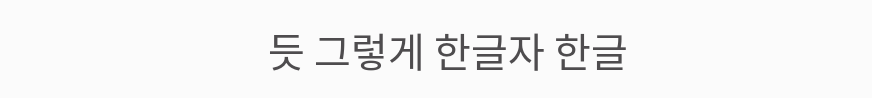듯 그렇게 한글자 한글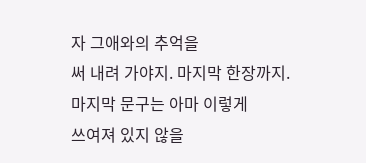자 그애와의 추억을
써 내려 가야지. 마지막 한장까지. 마지막 문구는 아마 이렇게
쓰여져 있지 않을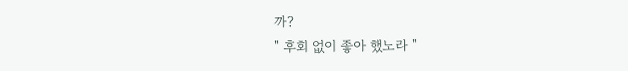까?
" 후회 없이 좋아 했노라 "